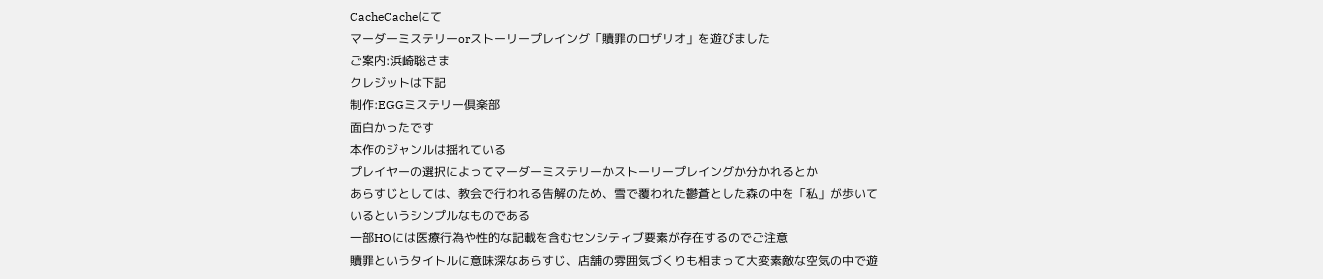CacheCacheにて
マーダーミステリーorストーリープレイング「贖罪のロザリオ」を遊びました
ご案内:浜崎聡さま
クレジットは下記
制作:EGGミステリー倶楽部
面白かったです
本作のジャンルは揺れている
プレイヤーの選択によってマーダーミステリーかストーリープレイングか分かれるとか
あらすじとしては、教会で行われる告解のため、雪で覆われた鬱蒼とした森の中を「私」が歩いているというシンプルなものである
一部HOには医療行為や性的な記載を含むセンシティブ要素が存在するのでご注意
贖罪というタイトルに意味深なあらすじ、店舗の雰囲気づくりも相まって大変素敵な空気の中で遊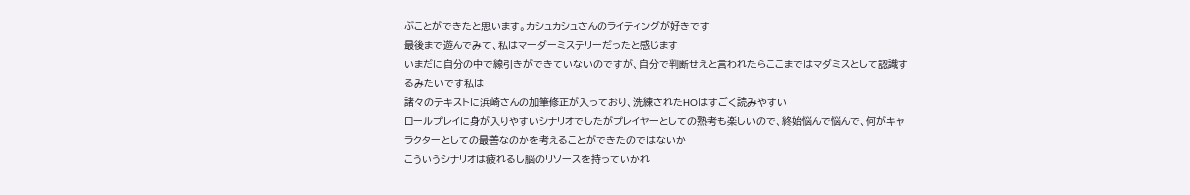ぶことができたと思います。カシュカシュさんのライティングが好きです
最後まで遊んでみて、私はマーダーミステリーだったと感じます
いまだに自分の中で線引きができていないのですが、自分で判断せえと言われたらここまではマダミスとして認識するみたいです私は
諸々のテキストに浜崎さんの加筆修正が入っており、洗練されたHOはすごく読みやすい
ロールプレイに身が入りやすいシナリオでしたがプレイヤーとしての熟考も楽しいので、終始悩んで悩んで、何がキャラクターとしての最善なのかを考えることができたのではないか
こういうシナリオは疲れるし脳のリソースを持っていかれ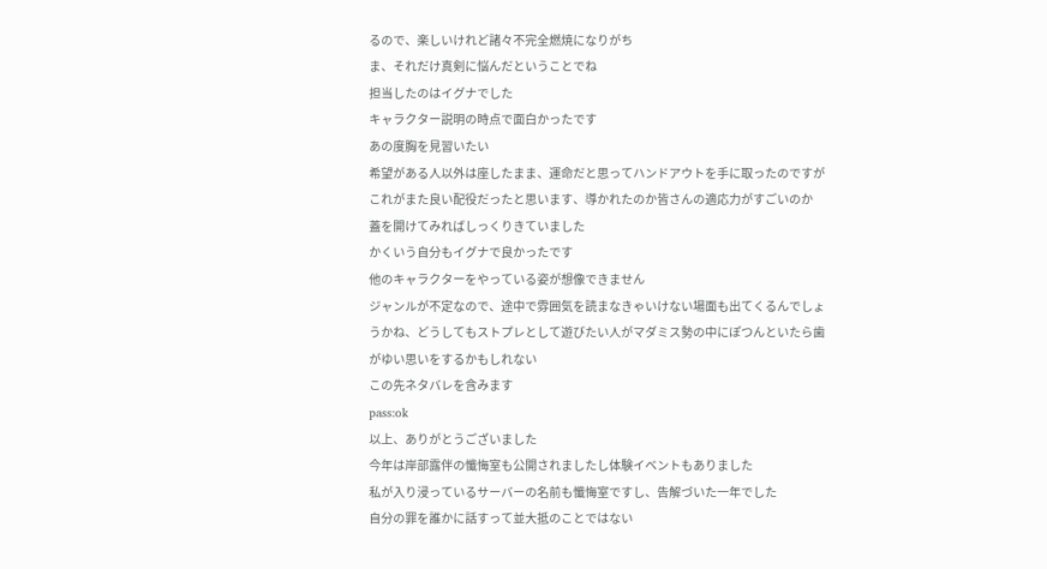るので、楽しいけれど諸々不完全燃焼になりがち
ま、それだけ真剣に悩んだということでね
担当したのはイグナでした
キャラクター説明の時点で面白かったです
あの度胸を見習いたい
希望がある人以外は座したまま、運命だと思ってハンドアウトを手に取ったのですがこれがまた良い配役だったと思います、導かれたのか皆さんの適応力がすごいのか
蓋を開けてみればしっくりきていました
かくいう自分もイグナで良かったです
他のキャラクターをやっている姿が想像できません
ジャンルが不定なので、途中で雰囲気を読まなきゃいけない場面も出てくるんでしょうかね、どうしてもストプレとして遊びたい人がマダミス勢の中にぽつんといたら歯がゆい思いをするかもしれない
この先ネタバレを含みます
pass:ok
以上、ありがとうございました
今年は岸部露伴の懺悔室も公開されましたし体験イベントもありました
私が入り浸っているサーバーの名前も懺悔室ですし、告解づいた一年でした
自分の罪を誰かに話すって並大抵のことではない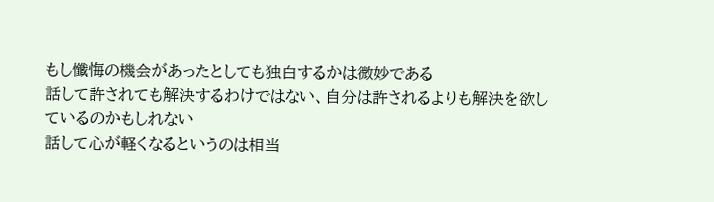もし懺悔の機会があったとしても独白するかは微妙である
話して許されても解決するわけではない、自分は許されるよりも解決を欲しているのかもしれない
話して心が軽くなるというのは相当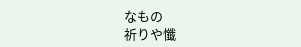なもの
祈りや懺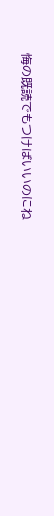悔の既読でもつけばいいのにね